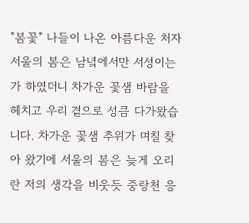"봄꽃" 나들이 나온 아름다운 처자 서울의 봄은 남녘에서만 서성이는가 하였더니 차가운 꽃샘 바람을 헤치고 우리 곁으로 성큼 다가왔습니다. 차가운 꽃샘 추위가 며칠 찾아 왔기에 서울의 봄은 늦게 오리란 저의 생각을 비웃듯 중랑천 응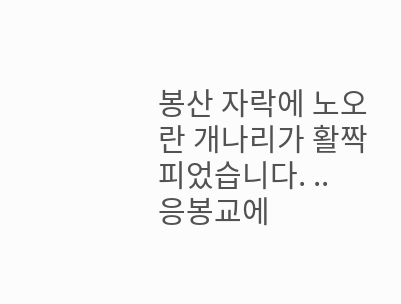봉산 자락에 노오란 개나리가 활짝 피었습니다. ..
응봉교에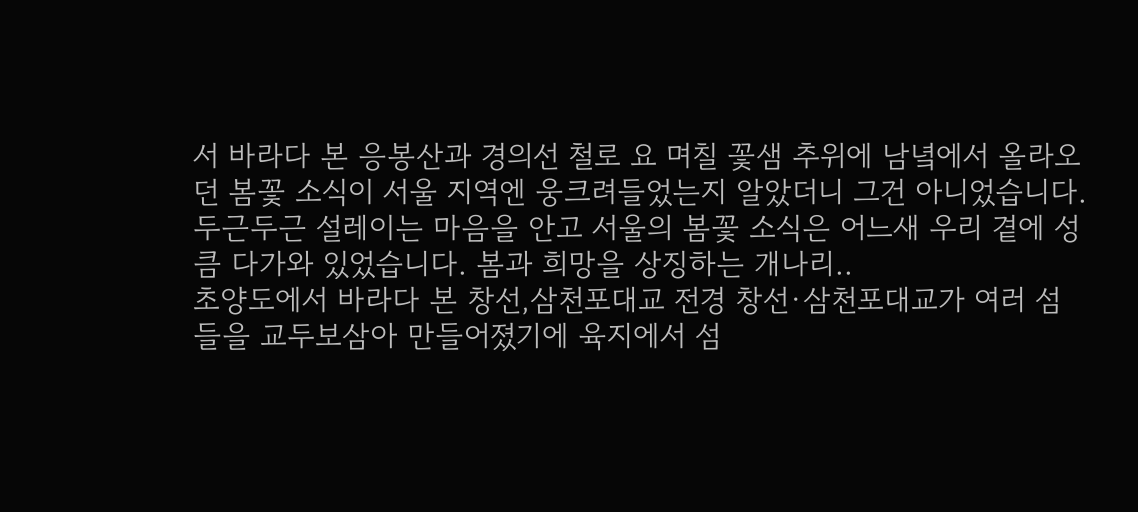서 바라다 본 응봉산과 경의선 철로 요 며칠 꽃샘 추위에 남녘에서 올라오던 봄꽃 소식이 서울 지역엔 웅크려들었는지 알았더니 그건 아니었습니다. 두근두근 설레이는 마음을 안고 서울의 봄꽃 소식은 어느새 우리 곁에 성큼 다가와 있었습니다. 봄과 희망을 상징하는 개나리..
초양도에서 바라다 본 창선,삼천포대교 전경 창선·삼천포대교가 여러 섬들을 교두보삼아 만들어졌기에 육지에서 섬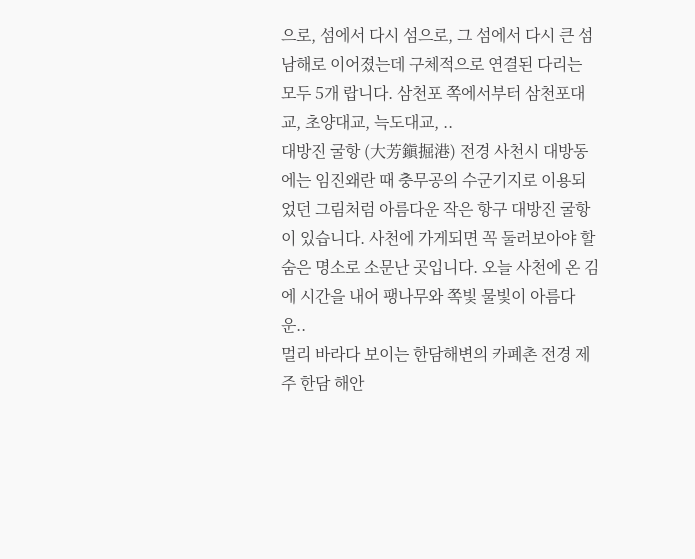으로, 섬에서 다시 섬으로, 그 섬에서 다시 큰 섬 남해로 이어졌는데 구체적으로 연결된 다리는 모두 5개 랍니다. 삼천포 쪽에서부터 삼천포대교, 초양대교, 늑도대교, ..
대방진 굴항 (大芳鎭掘港) 전경 사천시 대방동에는 임진왜란 때 충무공의 수군기지로 이용되었던 그림처럼 아름다운 작은 항구 대방진 굴항이 있습니다. 사천에 가게되면 꼭 둘러보아야 할 숨은 명소로 소문난 곳입니다. 오늘 사천에 온 김에 시간을 내어 팽나무와 쪽빛 물빛이 아름다운..
멀리 바라다 보이는 한담해변의 카폐촌 전경 제주 한담 해안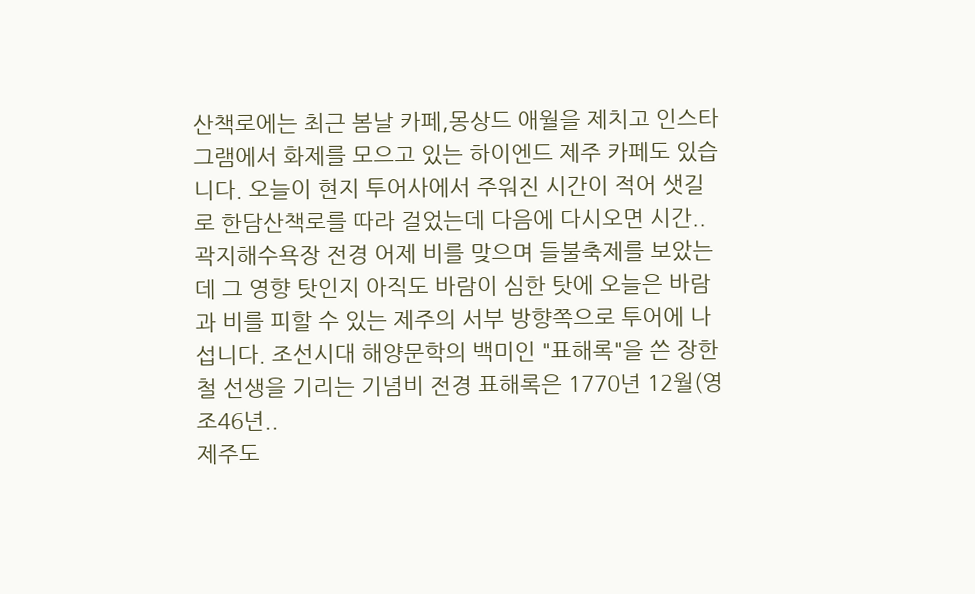산책로에는 최근 봄날 카페,몽상드 애월을 제치고 인스타그램에서 화제를 모으고 있는 하이엔드 제주 카페도 있습니다. 오늘이 현지 투어사에서 주워진 시간이 적어 샛길로 한담산책로를 따라 걸었는데 다음에 다시오면 시간..
곽지해수욕장 전경 어제 비를 맞으며 들불축제를 보았는데 그 영향 탓인지 아직도 바람이 심한 탓에 오늘은 바람과 비를 피할 수 있는 제주의 서부 방향쪽으로 투어에 나섭니다. 조선시대 해양문학의 백미인 "표해록"을 쓴 장한철 선생을 기리는 기념비 전경 표해록은 1770년 12월(영조46년..
제주도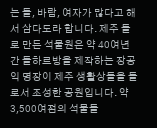는 돌, 바람, 여자가 많다고 해서 삼다도라 합니다. 제주 돌로 만든 석물원은 약 40여년 간 돌하르방을 제작하는 장공익 명장이 제주 생활상들을 돌로서 조성한 공원입니다. 약 3,500여점의 석물들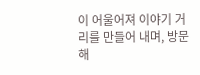이 어울어져 이야기 거리를 만들어 내며, 방문해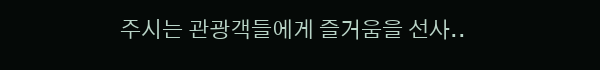주시는 관광객들에게 즐거움을 선사..